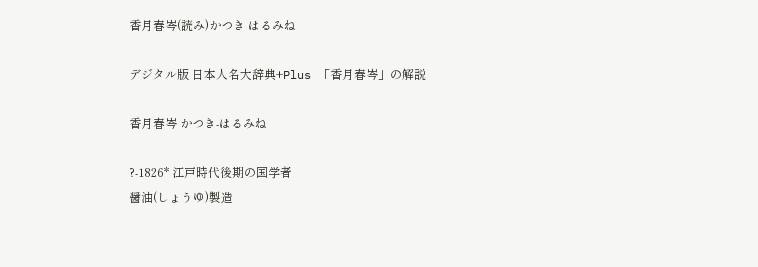香月春岑(読み)かつき はるみね

デジタル版 日本人名大辞典+Plus 「香月春岑」の解説

香月春岑 かつき-はるみね

?-1826* 江戸時代後期の国学者
醤油(しょうゆ)製造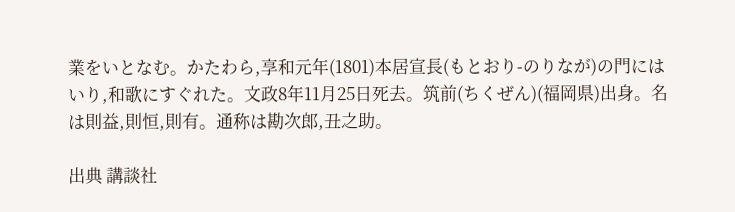業をいとなむ。かたわら,享和元年(1801)本居宣長(もとおり-のりなが)の門にはいり,和歌にすぐれた。文政8年11月25日死去。筑前(ちくぜん)(福岡県)出身。名は則益,則恒,則有。通称は勘次郎,丑之助。

出典 講談社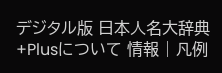デジタル版 日本人名大辞典+Plusについて 情報 | 凡例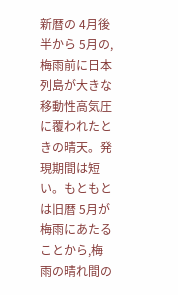新暦の 4月後半から 5月の,梅雨前に日本列島が大きな移動性高気圧に覆われたときの晴天。発現期間は短い。もともとは旧暦 5月が梅雨にあたることから,梅雨の晴れ間の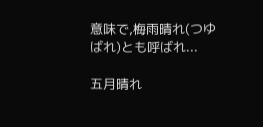意味で,梅雨晴れ(つゆばれ)とも呼ばれ...

五月晴れ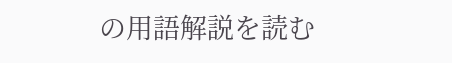の用語解説を読む